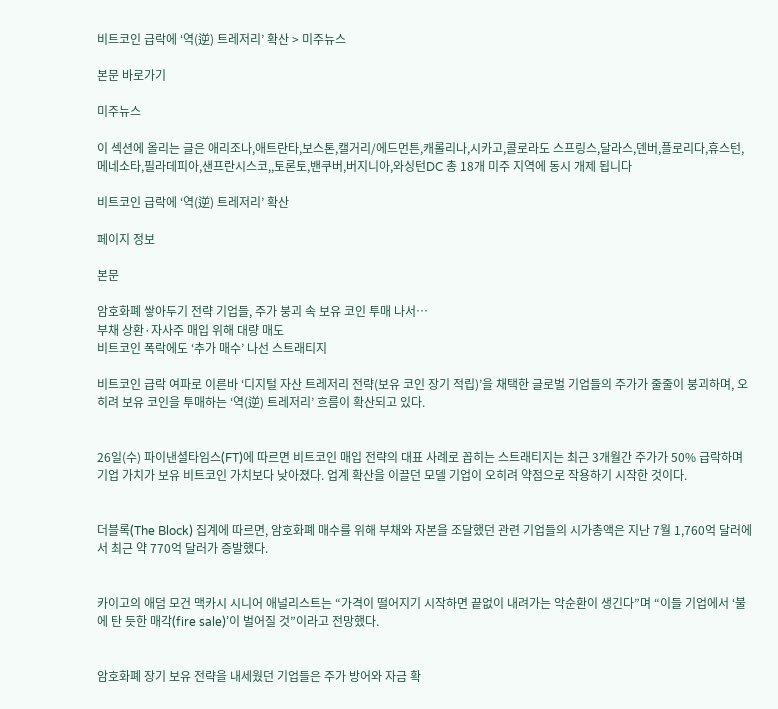비트코인 급락에 ‘역(逆) 트레저리’ 확산 > 미주뉴스

본문 바로가기

미주뉴스

이 섹션에 올리는 글은 애리조나,애트란타,보스톤,캘거리/에드먼튼,캐롤리나,시카고,콜로라도 스프링스,달라스,덴버,플로리다,휴스턴,메네소타,필라데피아,샌프란시스코,,토론토,밴쿠버,버지니아,와싱턴DC 총 18개 미주 지역에 동시 개제 됩니다

비트코인 급락에 ‘역(逆) 트레저리’ 확산

페이지 정보

본문

암호화폐 쌓아두기 전략 기업들, 주가 붕괴 속 보유 코인 투매 나서…
부채 상환·자사주 매입 위해 대량 매도
비트코인 폭락에도 ‘추가 매수’ 나선 스트래티지

비트코인 급락 여파로 이른바 ‘디지털 자산 트레저리 전략(보유 코인 장기 적립)’을 채택한 글로벌 기업들의 주가가 줄줄이 붕괴하며, 오히려 보유 코인을 투매하는 ‘역(逆) 트레저리’ 흐름이 확산되고 있다.


26일(수) 파이낸셜타임스(FT)에 따르면 비트코인 매입 전략의 대표 사례로 꼽히는 스트래티지는 최근 3개월간 주가가 50% 급락하며 기업 가치가 보유 비트코인 가치보다 낮아졌다. 업계 확산을 이끌던 모델 기업이 오히려 약점으로 작용하기 시작한 것이다.


더블록(The Block) 집계에 따르면, 암호화폐 매수를 위해 부채와 자본을 조달했던 관련 기업들의 시가총액은 지난 7월 1,760억 달러에서 최근 약 770억 달러가 증발했다.


카이고의 애덤 모건 맥카시 시니어 애널리스트는 “가격이 떨어지기 시작하면 끝없이 내려가는 악순환이 생긴다”며 “이들 기업에서 ‘불에 탄 듯한 매각(fire sale)’이 벌어질 것”이라고 전망했다.


암호화폐 장기 보유 전략을 내세웠던 기업들은 주가 방어와 자금 확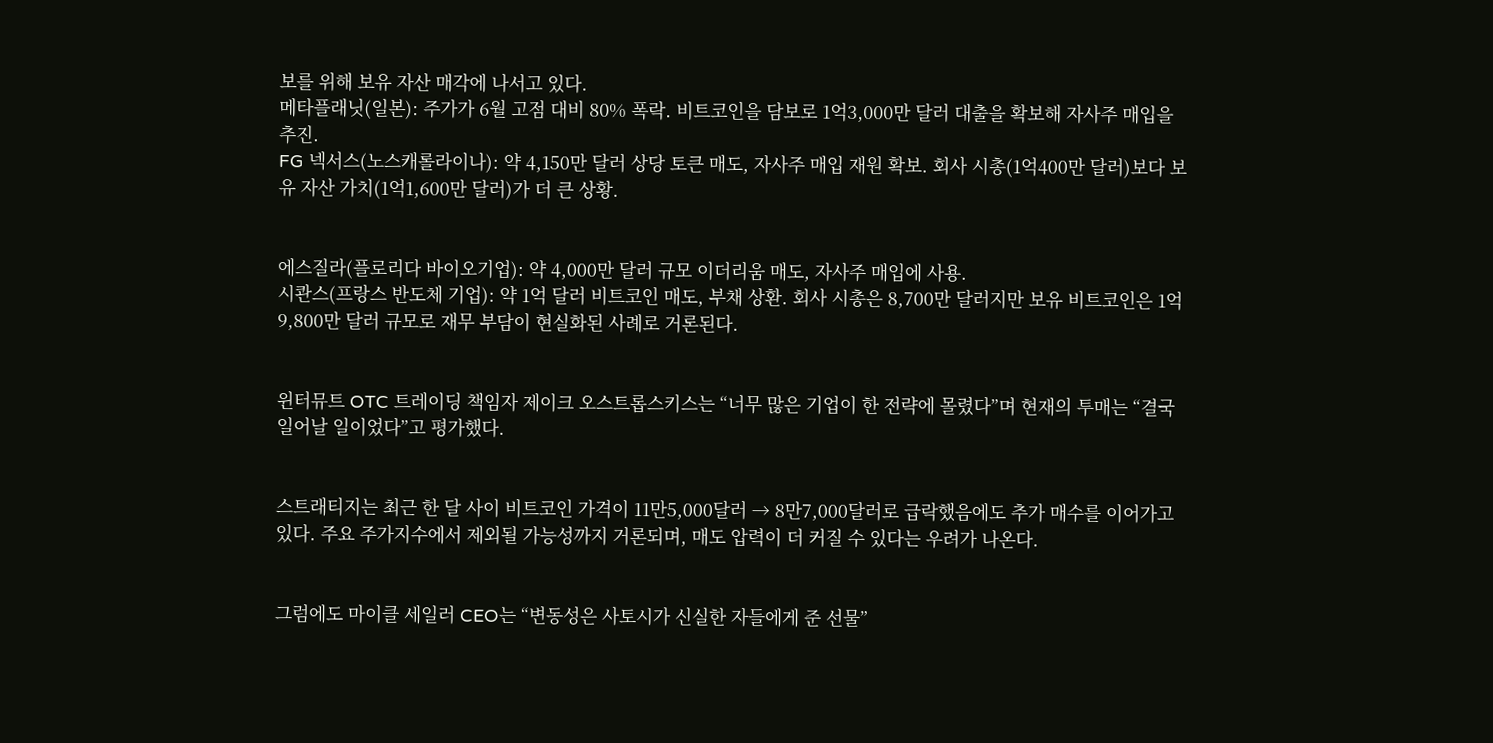보를 위해 보유 자산 매각에 나서고 있다.
메타플래닛(일본): 주가가 6월 고점 대비 80% 폭락. 비트코인을 담보로 1억3,000만 달러 대출을 확보해 자사주 매입을 추진.
FG 넥서스(노스캐롤라이나): 약 4,150만 달러 상당 토큰 매도, 자사주 매입 재원 확보. 회사 시총(1억400만 달러)보다 보유 자산 가치(1억1,600만 달러)가 더 큰 상황.


에스질라(플로리다 바이오기업): 약 4,000만 달러 규모 이더리움 매도, 자사주 매입에 사용.
시콴스(프랑스 반도체 기업): 약 1억 달러 비트코인 매도, 부채 상환. 회사 시총은 8,700만 달러지만 보유 비트코인은 1억9,800만 달러 규모로 재무 부담이 현실화된 사례로 거론된다.


윈터뮤트 OTC 트레이딩 책임자 제이크 오스트롭스키스는 “너무 많은 기업이 한 전략에 몰렸다”며 현재의 투매는 “결국 일어날 일이었다”고 평가했다.


스트래티지는 최근 한 달 사이 비트코인 가격이 11만5,000달러 → 8만7,000달러로 급락했음에도 추가 매수를 이어가고 있다. 주요 주가지수에서 제외될 가능성까지 거론되며, 매도 압력이 더 커질 수 있다는 우려가 나온다.


그럼에도 마이클 세일러 CEO는 “변동성은 사토시가 신실한 자들에게 준 선물”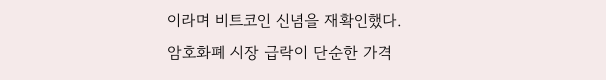이라며 비트코인 신념을 재확인했다.
암호화폐 시장 급락이 단순한 가격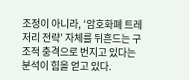조정이 아니라, ‘암호화폐 트레저리 전략’ 자체를 뒤흔드는 구조적 충격으로 번지고 있다는 분석이 힘을 얻고 있다.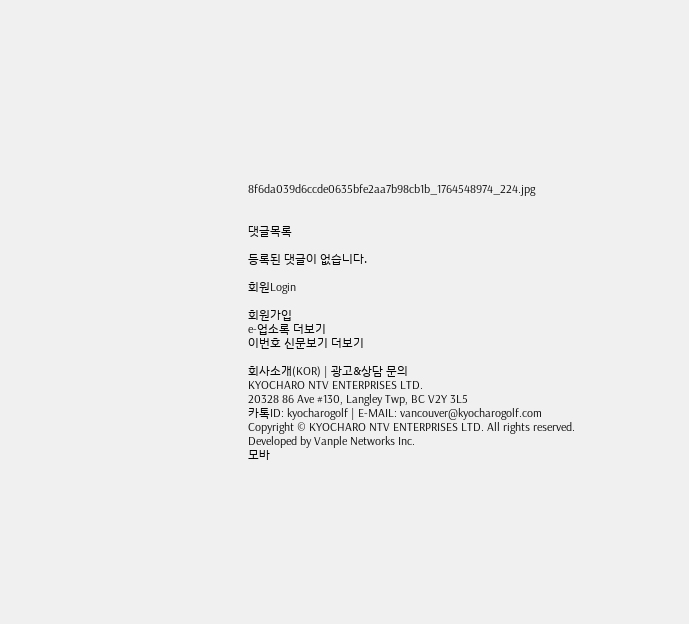8f6da039d6ccde0635bfe2aa7b98cb1b_1764548974_224.jpg


댓글목록

등록된 댓글이 없습니다.

회원Login

회원가입
e-업소록 더보기
이번호 신문보기 더보기

회사소개(KOR) | 광고&상담 문의
KYOCHARO NTV ENTERPRISES LTD.
20328 86 Ave #130, Langley Twp, BC V2Y 3L5
카톡ID: kyocharogolf | E-MAIL: vancouver@kyocharogolf.com
Copyright © KYOCHARO NTV ENTERPRISES LTD. All rights reserved.
Developed by Vanple Networks Inc.
모바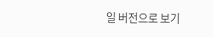일 버전으로 보기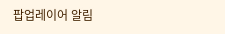팝업레이어 알림